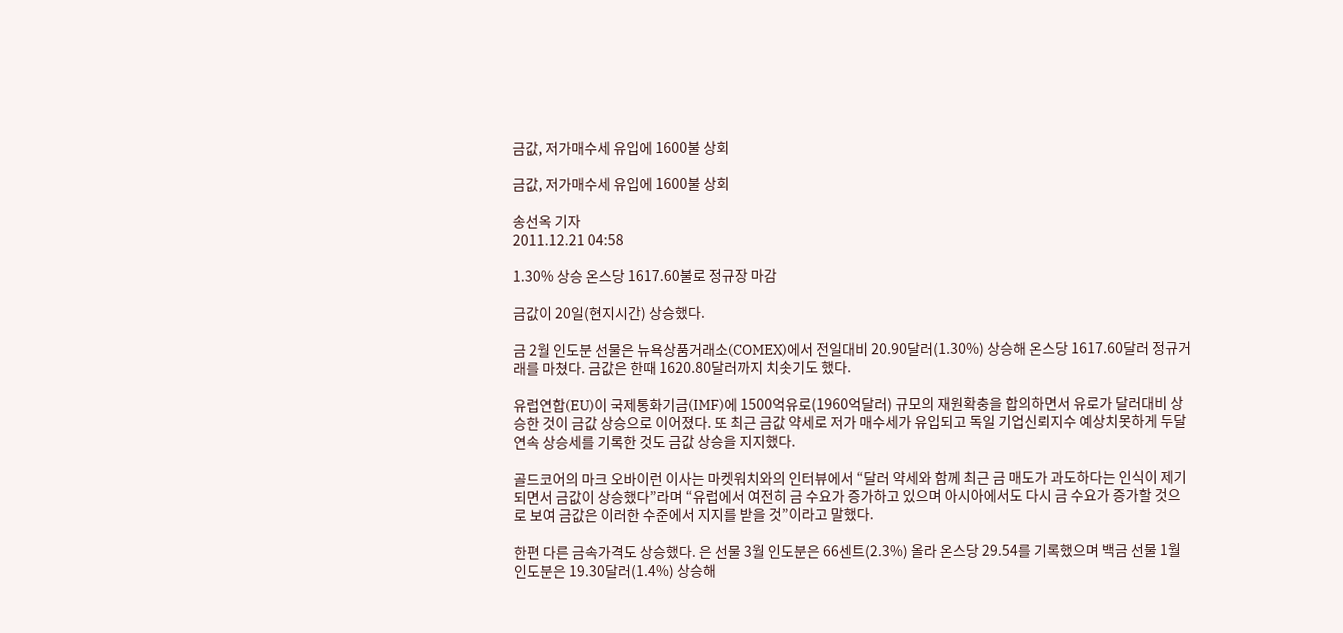금값, 저가매수세 유입에 1600불 상회

금값, 저가매수세 유입에 1600불 상회

송선옥 기자
2011.12.21 04:58

1.30% 상승 온스당 1617.60불로 정규장 마감

금값이 20일(현지시간) 상승했다.

금 2월 인도분 선물은 뉴욕상품거래소(COMEX)에서 전일대비 20.90달러(1.30%) 상승해 온스당 1617.60달러 정규거래를 마쳤다. 금값은 한때 1620.80달러까지 치솟기도 했다.

유럽연합(EU)이 국제통화기금(IMF)에 1500억유로(1960억달러) 규모의 재원확충을 합의하면서 유로가 달러대비 상승한 것이 금값 상승으로 이어졌다. 또 최근 금값 약세로 저가 매수세가 유입되고 독일 기업신뢰지수 예상치못하게 두달 연속 상승세를 기록한 것도 금값 상승을 지지했다.

골드코어의 마크 오바이런 이사는 마켓워치와의 인터뷰에서 “달러 약세와 함께 최근 금 매도가 과도하다는 인식이 제기되면서 금값이 상승했다”라며 “유럽에서 여전히 금 수요가 증가하고 있으며 아시아에서도 다시 금 수요가 증가할 것으로 보여 금값은 이러한 수준에서 지지를 받을 것”이라고 말했다.

한편 다른 금속가격도 상승했다. 은 선물 3월 인도분은 66센트(2.3%) 올라 온스당 29.54를 기록했으며 백금 선물 1월 인도분은 19.30달러(1.4%) 상승해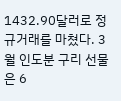1432.90달러로 정규거래를 마쳤다. 3월 인도분 구리 선물은 6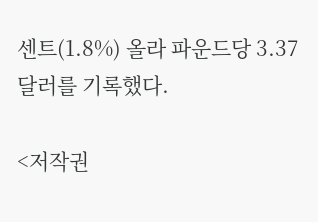센트(1.8%) 올라 파운드당 3.37달러를 기록했다.

<저작권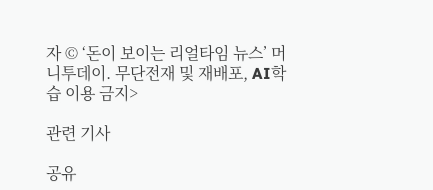자 © ‘돈이 보이는 리얼타임 뉴스’ 머니투데이. 무단전재 및 재배포, AI학습 이용 금지>

관련 기사

공유